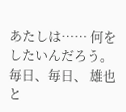あたしは…… 何をしたいんだろう。 毎日、毎日、 雄也と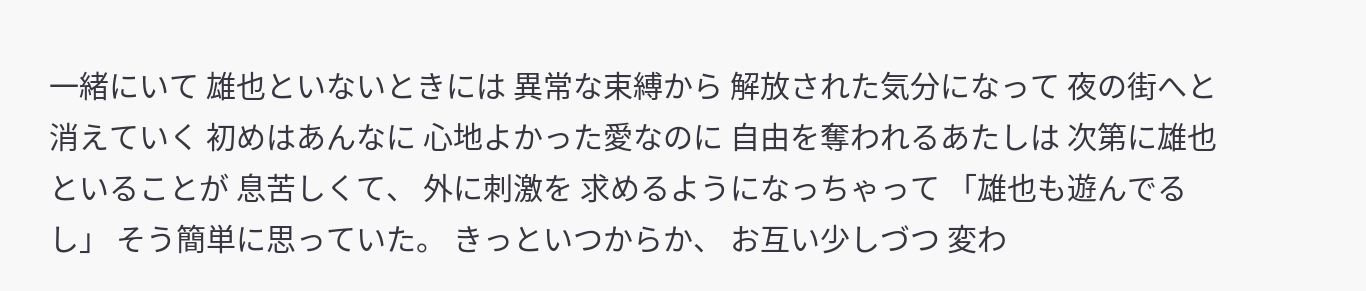一緒にいて 雄也といないときには 異常な束縛から 解放された気分になって 夜の街へと消えていく 初めはあんなに 心地よかった愛なのに 自由を奪われるあたしは 次第に雄也といることが 息苦しくて、 外に刺激を 求めるようになっちゃって 「雄也も遊んでるし」 そう簡単に思っていた。 きっといつからか、 お互い少しづつ 変わ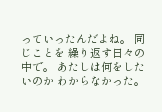っていったんだよね。 同じことを 繰り返す日々の中で。 あたしは何をしたいのか わからなかった。